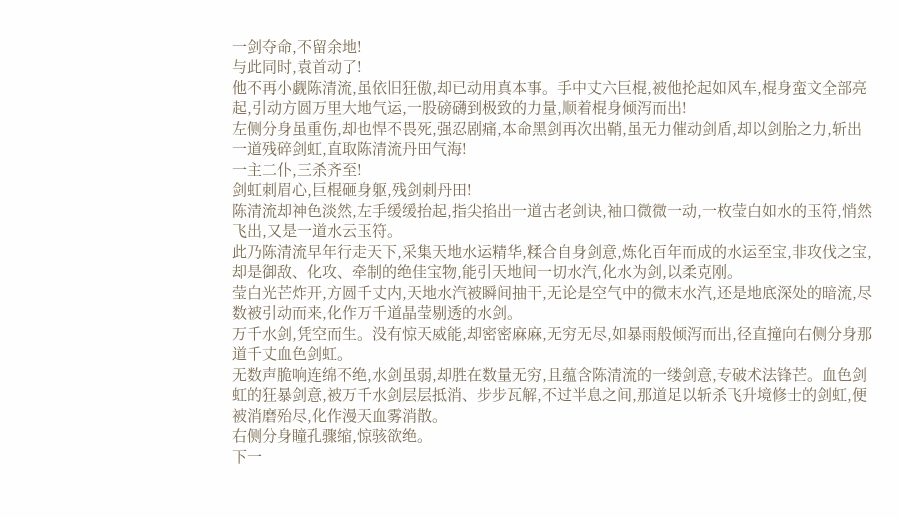一剑夺命,不留余地!
与此同时,袁首动了!
他不再小觑陈清流,虽依旧狂傲,却已动用真本事。手中丈六巨棍,被他抡起如风车,棍身蛮文全部亮起,引动方圆万里大地气运,一股磅礴到极致的力量,顺着棍身倾泻而出!
左侧分身虽重伤,却也悍不畏死,强忍剧痛,本命黑剑再次出鞘,虽无力催动剑盾,却以剑胎之力,斩出一道残碎剑虹,直取陈清流丹田气海!
一主二仆,三杀齐至!
剑虹刺眉心,巨棍砸身躯,残剑刺丹田!
陈清流却神色淡然,左手缓缓抬起,指尖掐出一道古老剑诀,袖口微微一动,一枚莹白如水的玉符,悄然飞出,又是一道水云玉符。
此乃陈清流早年行走天下,采集天地水运精华,糅合自身剑意,炼化百年而成的水运至宝,非攻伐之宝,却是御敌、化攻、牵制的绝佳宝物,能引天地间一切水汽,化水为剑,以柔克刚。
莹白光芒炸开,方圆千丈内,天地水汽被瞬间抽干,无论是空气中的微末水汽,还是地底深处的暗流,尽数被引动而来,化作万千道晶莹剔透的水剑。
万千水剑,凭空而生。没有惊天威能,却密密麻麻,无穷无尽,如暴雨般倾泻而出,径直撞向右侧分身那道千丈血色剑虹。
无数声脆响连绵不绝,水剑虽弱,却胜在数量无穷,且蕴含陈清流的一缕剑意,专破术法锋芒。血色剑虹的狂暴剑意,被万千水剑层层抵消、步步瓦解,不过半息之间,那道足以斩杀飞升境修士的剑虹,便被消磨殆尽,化作漫天血雾消散。
右侧分身瞳孔骤缩,惊骇欲绝。
下一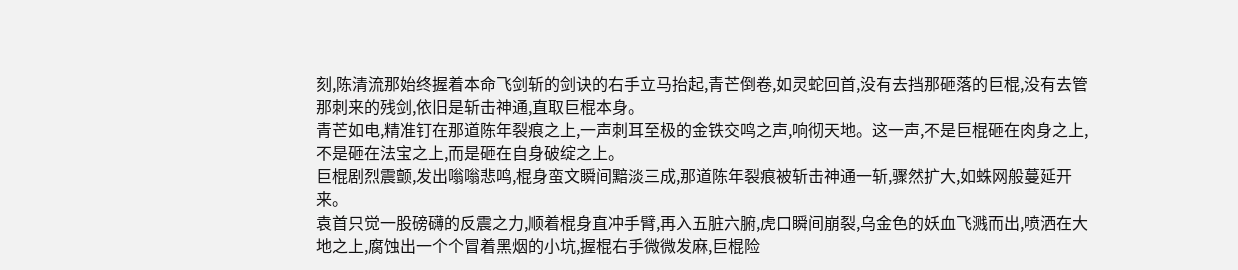刻,陈清流那始终握着本命飞剑斩的剑诀的右手立马抬起,青芒倒卷,如灵蛇回首,没有去挡那砸落的巨棍,没有去管那刺来的残剑,依旧是斩击神通,直取巨棍本身。
青芒如电,精准钉在那道陈年裂痕之上,一声刺耳至极的金铁交鸣之声,响彻天地。这一声,不是巨棍砸在肉身之上,不是砸在法宝之上,而是砸在自身破绽之上。
巨棍剧烈震颤,发出嗡嗡悲鸣,棍身蛮文瞬间黯淡三成,那道陈年裂痕被斩击神通一斩,骤然扩大,如蛛网般蔓延开来。
袁首只觉一股磅礴的反震之力,顺着棍身直冲手臂,再入五脏六腑,虎口瞬间崩裂,乌金色的妖血飞溅而出,喷洒在大地之上,腐蚀出一个个冒着黑烟的小坑,握棍右手微微发麻,巨棍险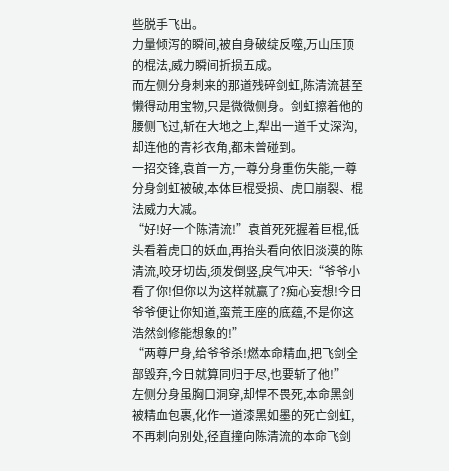些脱手飞出。
力量倾泻的瞬间,被自身破绽反噬,万山压顶的棍法,威力瞬间折损五成。
而左侧分身刺来的那道残碎剑虹,陈清流甚至懒得动用宝物,只是微微侧身。剑虹擦着他的腰侧飞过,斩在大地之上,犁出一道千丈深沟,却连他的青衫衣角,都未曾碰到。
一招交锋,袁首一方,一尊分身重伤失能,一尊分身剑虹被破,本体巨棍受损、虎口崩裂、棍法威力大减。
“好!好一个陈清流!”袁首死死握着巨棍,低头看着虎口的妖血,再抬头看向依旧淡漠的陈清流,咬牙切齿,须发倒竖,戾气冲天:“爷爷小看了你!但你以为这样就赢了?痴心妄想!今日爷爷便让你知道,蛮荒王座的底蕴,不是你这浩然剑修能想象的!”
“两尊尸身,给爷爷杀!燃本命精血,把飞剑全部毁弃,今日就算同归于尽,也要斩了他!”
左侧分身虽胸口洞穿,却悍不畏死,本命黑剑被精血包裹,化作一道漆黑如墨的死亡剑虹,不再刺向别处,径直撞向陈清流的本命飞剑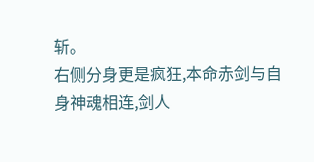斩。
右侧分身更是疯狂,本命赤剑与自身神魂相连,剑人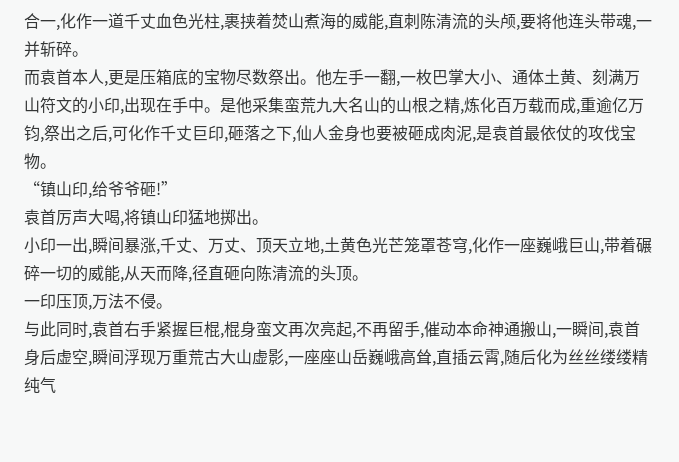合一,化作一道千丈血色光柱,裹挟着焚山煮海的威能,直刺陈清流的头颅,要将他连头带魂,一并斩碎。
而袁首本人,更是压箱底的宝物尽数祭出。他左手一翻,一枚巴掌大小、通体土黄、刻满万山符文的小印,出现在手中。是他采集蛮荒九大名山的山根之精,炼化百万载而成,重逾亿万钧,祭出之后,可化作千丈巨印,砸落之下,仙人金身也要被砸成肉泥,是袁首最依仗的攻伐宝物。
“镇山印,给爷爷砸!”
袁首厉声大喝,将镇山印猛地掷出。
小印一出,瞬间暴涨,千丈、万丈、顶天立地,土黄色光芒笼罩苍穹,化作一座巍峨巨山,带着碾碎一切的威能,从天而降,径直砸向陈清流的头顶。
一印压顶,万法不侵。
与此同时,袁首右手紧握巨棍,棍身蛮文再次亮起,不再留手,催动本命神通搬山,一瞬间,袁首身后虚空,瞬间浮现万重荒古大山虚影,一座座山岳巍峨高耸,直插云霄,随后化为丝丝缕缕精纯气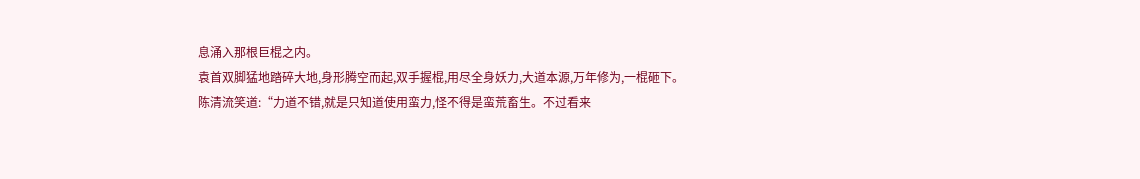息涌入那根巨棍之内。
袁首双脚猛地踏碎大地,身形腾空而起,双手握棍,用尽全身妖力,大道本源,万年修为,一棍砸下。
陈清流笑道:“力道不错,就是只知道使用蛮力,怪不得是蛮荒畜生。不过看来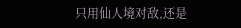只用仙人境对敌,还是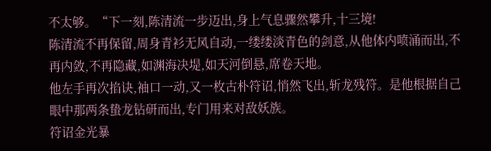不太够。“下一刻,陈清流一步迈出,身上气息骤然攀升,十三境!
陈清流不再保留,周身青衫无风自动,一缕缕淡青色的剑意,从他体内喷涌而出,不再内敛,不再隐藏,如渊海决堤,如天河倒悬,席卷天地。
他左手再次掐诀,袖口一动,又一枚古朴符诏,悄然飞出,斩龙残符。是他根据自己眼中那两条蛰龙钻研而出,专门用来对敌妖族。
符诏金光暴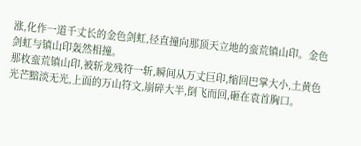涨,化作一道千丈长的金色剑虹,径直撞向那顶天立地的蛮荒镇山印。金色剑虹与镇山印轰然相撞。
那枚蛮荒镇山印,被斩龙残符一斩,瞬间从万丈巨印,缩回巴掌大小,土黄色光芒黯淡无光,上面的万山符文,崩碎大半,倒飞而回,砸在袁首胸口。